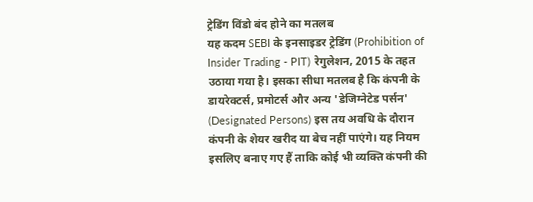ट्रेडिंग विंडो बंद होने का मतलब
यह कदम SEBI के इनसाइडर ट्रेडिंग (Prohibition of Insider Trading - PIT) रेगुलेशन, 2015 के तहत उठाया गया है। इसका सीधा मतलब है कि कंपनी के डायरेक्टर्स, प्रमोटर्स और अन्य 'डेजिग्नेटेड पर्सन' (Designated Persons) इस तय अवधि के दौरान कंपनी के शेयर खरीद या बेच नहीं पाएंगे। यह नियम इसलिए बनाए गए हैं ताकि कोई भी व्यक्ति कंपनी की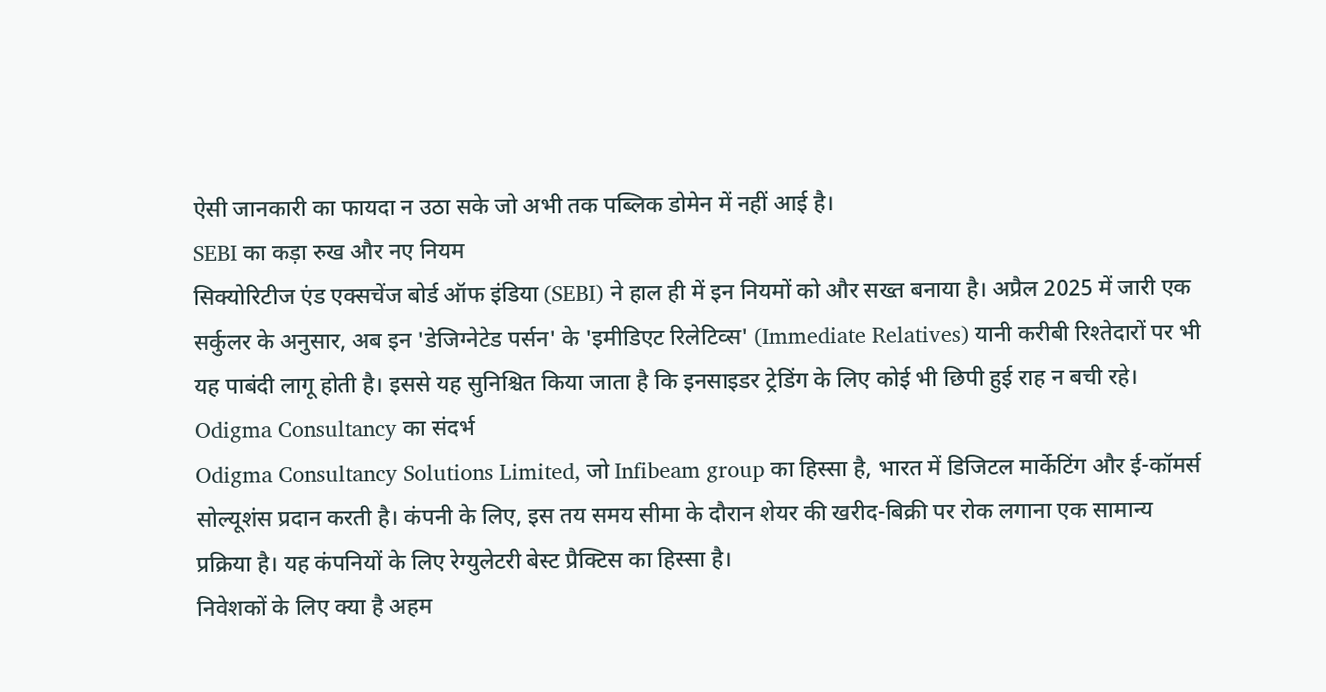ऐसी जानकारी का फायदा न उठा सके जो अभी तक पब्लिक डोमेन में नहीं आई है।
SEBI का कड़ा रुख और नए नियम
सिक्योरिटीज एंड एक्सचेंज बोर्ड ऑफ इंडिया (SEBI) ने हाल ही में इन नियमों को और सख्त बनाया है। अप्रैल 2025 में जारी एक सर्कुलर के अनुसार, अब इन 'डेजिग्नेटेड पर्सन' के 'इमीडिएट रिलेटिव्स' (Immediate Relatives) यानी करीबी रिश्तेदारों पर भी यह पाबंदी लागू होती है। इससे यह सुनिश्चित किया जाता है कि इनसाइडर ट्रेडिंग के लिए कोई भी छिपी हुई राह न बची रहे।
Odigma Consultancy का संदर्भ
Odigma Consultancy Solutions Limited, जो Infibeam group का हिस्सा है, भारत में डिजिटल मार्केटिंग और ई-कॉमर्स सोल्यूशंस प्रदान करती है। कंपनी के लिए, इस तय समय सीमा के दौरान शेयर की खरीद-बिक्री पर रोक लगाना एक सामान्य प्रक्रिया है। यह कंपनियों के लिए रेग्युलेटरी बेस्ट प्रैक्टिस का हिस्सा है।
निवेशकों के लिए क्या है अहम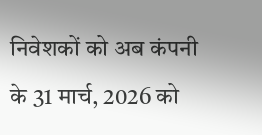निवेशकों को अब कंपनी के 31 मार्च, 2026 को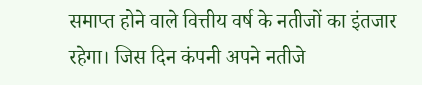समाप्त होने वाले वित्तीय वर्ष के नतीजों का इंतजार रहेगा। जिस दिन कंपनी अपने नतीजे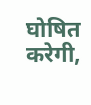घोषित करेगी,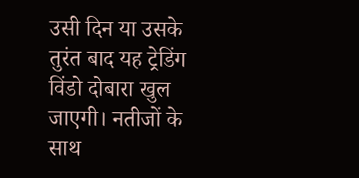उसी दिन या उसके तुरंत बाद यह ट्रेडिंग विंडो दोबारा खुल जाएगी। नतीजों के साथ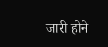जारी होने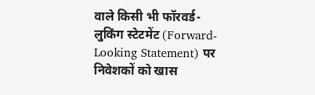वाले किसी भी फॉरवर्ड-लुकिंग स्टेटमेंट (Forward-Looking Statement) पर निवेशकों को खास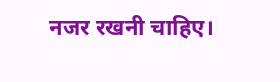नजर रखनी चाहिए।